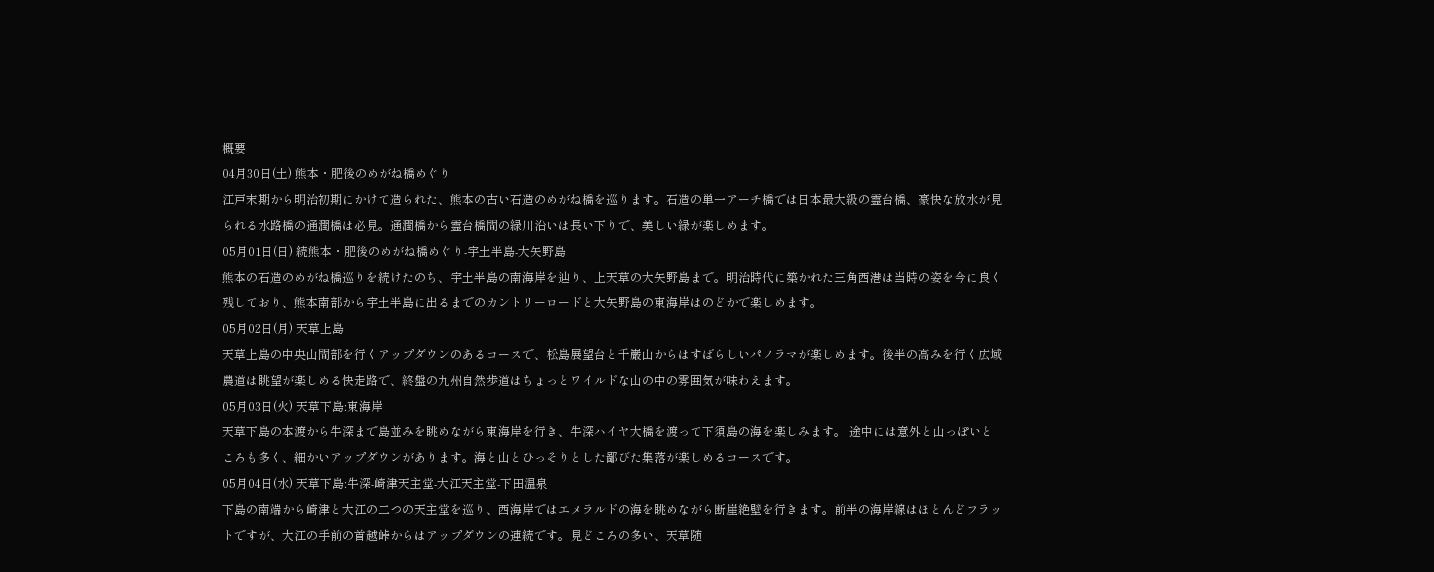概要
04月30日(土) 熊本・肥後のめがね橋めぐり
江戸末期から明治初期にかけて造られた、熊本の古い石造のめがね橋を巡ります。石造の単一アーチ橋では日本最大級の霊台橋、豪快な放水が見られる水路橋の通潤橋は必見。通潤橋から霊台橋間の緑川沿いは長い下りで、美しい緑が楽しめます。
05月01日(日) 続熊本・肥後のめがね橋めぐり-宇土半島-大矢野島
熊本の石造のめがね橋巡りを続けたのち、宇土半島の南海岸を辿り、上天草の大矢野島まで。明治時代に築かれた三角西港は当時の姿を今に良く残しており、熊本南部から宇土半島に出るまでのカントリーロードと大矢野島の東海岸はのどかで楽しめます。
05月02日(月) 天草上島
天草上島の中央山間部を行くアップダウンのあるコースで、松島展望台と千巌山からはすばらしいパノラマが楽しめます。後半の高みを行く広域農道は眺望が楽しめる快走路で、終盤の九州自然歩道はちょっとワイルドな山の中の雰囲気が味わえます。
05月03日(火) 天草下島:東海岸
天草下島の本渡から牛深まで島並みを眺めながら東海岸を行き、牛深ハイヤ大橋を渡って下須島の海を楽しみます。 途中には意外と山っぽいところも多く、細かいアップダウンがあります。海と山とひっそりとした鄙びた集落が楽しめるコースです。
05月04日(水) 天草下島:牛深-崎津天主堂-大江天主堂-下田温泉
下島の南端から崎津と大江の二つの天主堂を巡り、西海岸ではエメラルドの海を眺めながら断崖絶壁を行きます。前半の海岸線はほとんどフラットですが、大江の手前の首越峠からはアップダウンの連続です。見どころの多い、天草随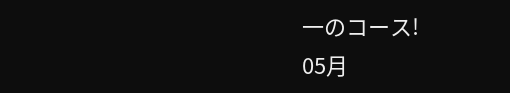一のコース!
05月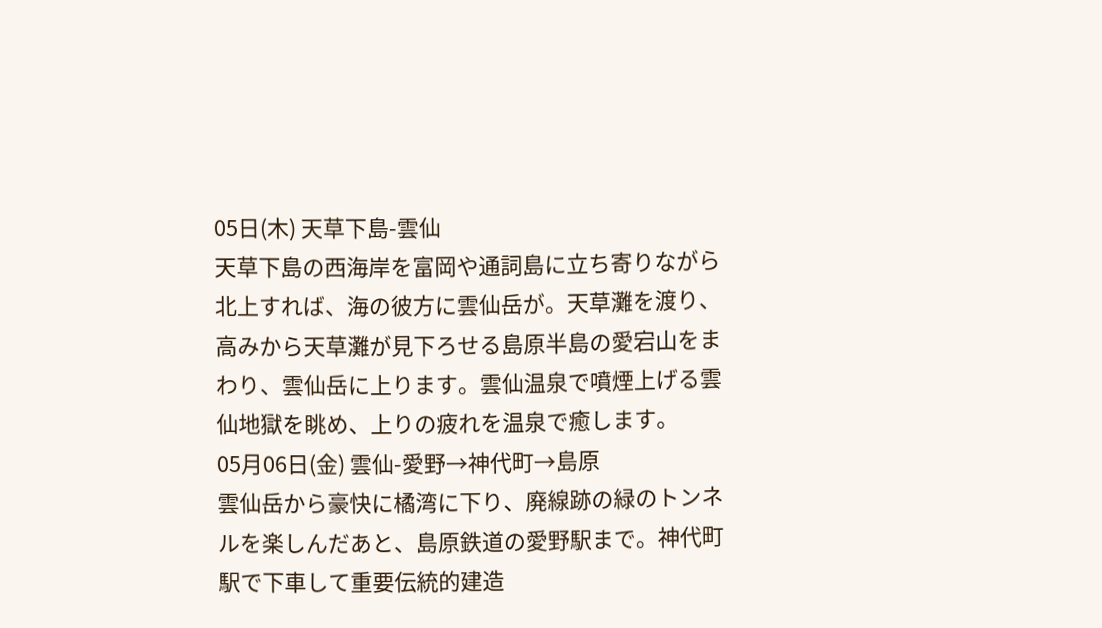05日(木) 天草下島-雲仙
天草下島の西海岸を富岡や通詞島に立ち寄りながら北上すれば、海の彼方に雲仙岳が。天草灘を渡り、高みから天草灘が見下ろせる島原半島の愛宕山をまわり、雲仙岳に上ります。雲仙温泉で噴煙上げる雲仙地獄を眺め、上りの疲れを温泉で癒します。
05月06日(金) 雲仙-愛野→神代町→島原
雲仙岳から豪快に橘湾に下り、廃線跡の緑のトンネルを楽しんだあと、島原鉄道の愛野駅まで。神代町駅で下車して重要伝統的建造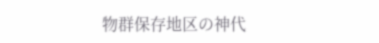物群保存地区の神代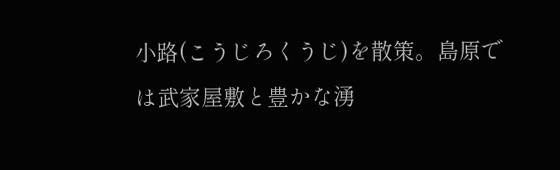小路(こうじろくうじ)を散策。島原では武家屋敷と豊かな湧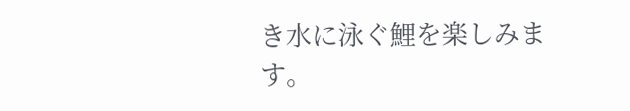き水に泳ぐ鯉を楽しみます。